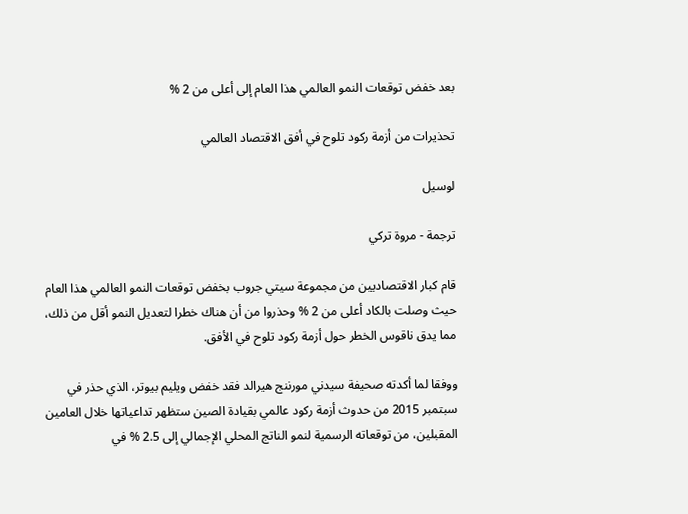بعد خفض توقعات النمو العالمي هذا العام إلى أعلى من 2 %

تحذيرات من أزمة ركود تلوح في أفق الاقتصاد العالمي

لوسيل

ترجمة - مروة تركي

قام كبار الاقتصاديين من مجموعة سيتي جروب بخفض توقعات النمو العالمي هذا العام حيث وصلت بالكاد أعلى من 2 % وحذروا من أن هناك خطرا لتعديل النمو أقل من ذلك، مما يدق ناقوس الخطر حول أزمة ركود تلوح في الأفق.

ووفقا لما أكدته صحيفة سيدني مورننج هيرالد فقد خفض ويليم بيوتر، الذي حذر في سبتمبر 2015 من حدوث أزمة ركود عالمي بقيادة الصين ستظهر تداعياتها خلال العامين المقبلين، من توقعاته الرسمية لنمو الناتج المحلي الإجمالي إلى 2.5 % في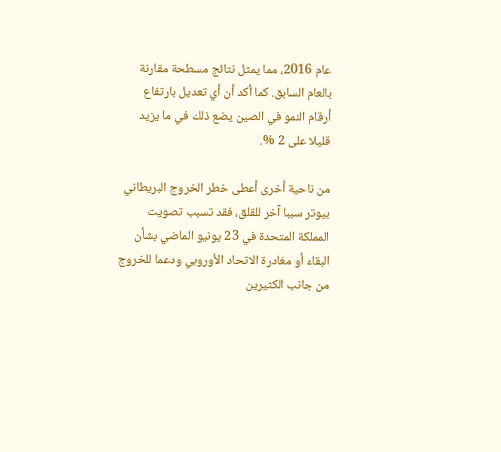عام 2016، مما يمثل نتائج مسطحة مقارنة بالعام السابق. كما أكد أن أي تعديل بارتفاع أرقام النمو في الصين يضع ذلك في ما يزيد قليلا على 2 %.

من ناحية أخرى أعطى خطر الخروج البريطاني بيوتر سببا آخر للقلق، فقد تسبب تصويت المملكة المتحدة في 23 يونيو الماضي بشأن البقاء أو مغادرة الاتحاد الأوروبي ودعما للخروج من جانب الكثيرين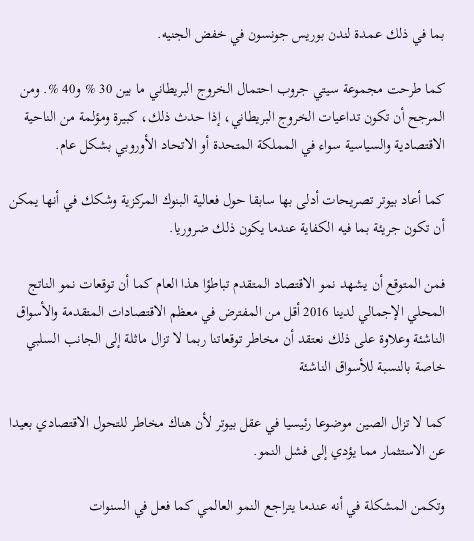بما في ذلك عمدة لندن بوريس جونسون في خفض الجنيه.

كما طرحت مجموعة سيتي جروب احتمال الخروج البريطاني ما بين 30 % و40 %. ومن المرجح أن تكون تداعيات الخروج البريطاني، إذا حدث ذلك، كبيرة ومؤلمة من الناحية الاقتصادية والسياسية سواء في المملكة المتحدة أو الاتحاد الأوروبي بشكل عام.

كما أعاد بيوتر تصريحات أدلى بها سابقا حول فعالية البنوك المركزية وشكك في أنها يمكن أن تكون جريئة بما فيه الكفاية عندما يكون ذلك ضروريا.

فمن المتوقع أن يشهد نمو الاقتصاد المتقدم تباطؤا هذا العام كما أن توقعات نمو الناتج المحلي الإجمالي لدينا 2016 أقل من المفترض في معظم الاقتصادات المتقدمة والأسواق الناشئة وعلاوة على ذلك نعتقد أن مخاطر توقعاتنا ربما لا تزال ماثلة إلى الجانب السلبي خاصة بالنسبة للأسواق الناشئة

كما لا تزال الصين موضوعا رئيسيا في عقل بيوتر لأن هناك مخاطر للتحول الاقتصادي بعيدا عن الاستثمار مما يؤدي إلى فشل النمو.

وتكمن المشكلة في أنه عندما يتراجع النمو العالمي كما فعل في السنوات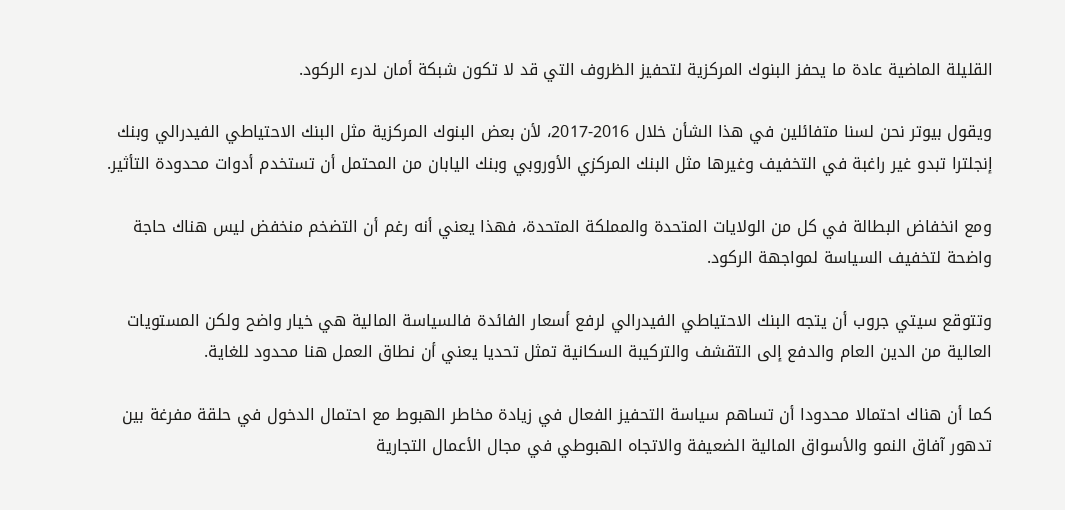القليلة الماضية عادة ما يحفز البنوك المركزية لتحفيز الظروف التي قد لا تكون شبكة أمان لدرء الركود.

ويقول بيوتر نحن لسنا متفائلين في هذا الشأن خلال 2016-2017، لأن بعض البنوك المركزية مثل البنك الاحتياطي الفيدرالي وبنك إنجلترا تبدو غير راغبة في التخفيف وغيرها مثل البنك المركزي الأوروبي وبنك اليابان من المحتمل أن تستخدم أدوات محدودة التأثير.

ومع انخفاض البطالة في كل من الولايات المتحدة والمملكة المتحدة، فهذا يعني أنه رغم أن التضخم منخفض ليس هناك حاجة واضحة لتخفيف السياسة لمواجهة الركود.

وتتوقع سيتي جروب أن يتجه البنك الاحتياطي الفيدرالي لرفع أسعار الفائدة فالسياسة المالية هي خيار واضح ولكن المستويات العالية من الدين العام والدفع إلى التقشف والتركيبة السكانية تمثل تحديا يعني أن نطاق العمل هنا محدود للغاية.

كما أن هناك احتمالا محدودا أن تساهم سياسة التحفيز الفعال في زيادة مخاطر الهبوط مع احتمال الدخول في حلقة مفرغة بين تدهور آفاق النمو والأسواق المالية الضعيفة والاتجاه الهبوطي في مجال الأعمال التجارية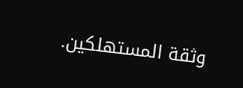وثقة المستهلكين.